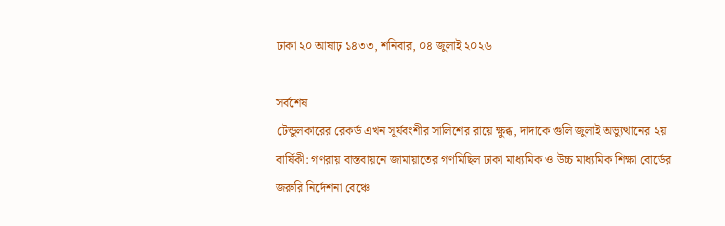ঢাকা ২০ আষাঢ় ১৪৩৩, শনিবার, ০৪ জুলাই ২০২৬

সর্বশেষ
টেন্ডুলকারের রেকর্ড এখন সূর্যবংশীর সালিশের রায়ে ক্ষুব্ধ, দাদাকে গুলি জুলাই অভ্যুত্থানের ২য় বার্ষিকী: গণরায় বাস্তবায়নে জামায়াতের গণমিছিল ঢাকা মাধ্যমিক ও উচ্চ মাধ্যমিক শিক্ষা বোর্ডের জরুরি নির্দেশনা বেঞ্চে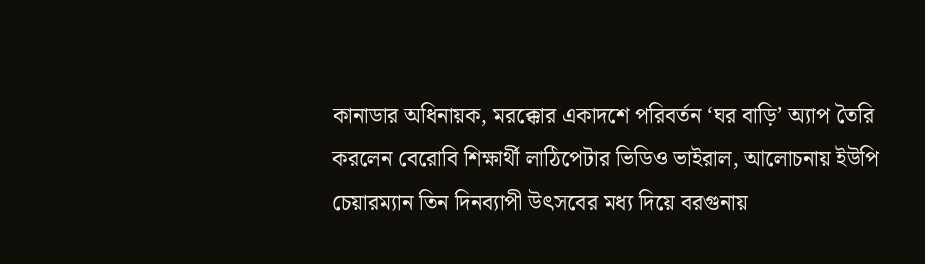কানাডার অধিনায়ক, মরক্কোর একাদশে পরিবর্তন ‘ঘর বাড়ি’ অ্যাপ তৈরি করলেন বেরোবি শিক্ষার্থী লাঠিপেটার ভিডিও ভাইরাল, আলোচনায় ইউপি চেয়ারম্যান তিন দিনব্যাপী উৎসবের মধ্য দিয়ে বরগুনায়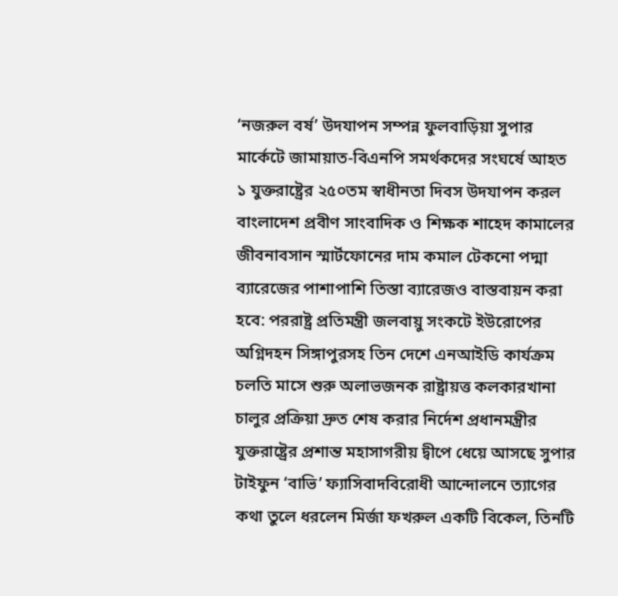‘নজরুল বর্ষ’ উদযাপন সম্পন্ন ফুলবাড়িয়া সুপার মার্কেটে জামায়াত-বিএনপি সমর্থকদের সংঘর্ষে আহত ১ যুক্তরাষ্ট্রের ২৫০তম স্বাধীনতা দিবস উদযাপন করল বাংলাদেশ প্রবীণ সাংবাদিক ও শিক্ষক শাহেদ কামালের জীবনাবসান স্মার্টফোনের দাম কমাল টেকনো পদ্মা ব্যারেজের পাশাপাশি তিস্তা ব্যারেজও বাস্তবায়ন করা হবে: পররাষ্ট্র প্রতিমন্ত্রী জলবায়ু সংকটে ইউরোপের অগ্নিদহন সিঙ্গাপুরসহ তিন দেশে এনআইডি কার্যক্রম চলতি মাসে শুরু অলাভজনক রাষ্ট্রায়ত্ত কলকারখানা চালুর প্রক্রিয়া দ্রুত শেষ করার নির্দেশ প্রধানমন্ত্রীর যুক্তরাষ্ট্রের প্রশান্ত মহাসাগরীয় দ্বীপে ধেয়ে আসছে সুপার টাইফুন ‘বাভি’ ফ্যাসিবাদবিরোধী আন্দোলনে ত্যাগের কথা তুলে ধরলেন মির্জা ফখরুল একটি বিকেল, তিনটি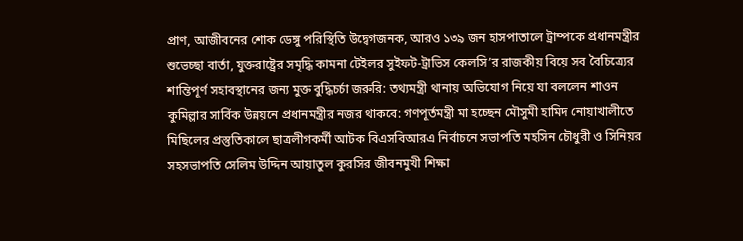প্রাণ, আজীবনের শোক ডেঙ্গু পরিস্থিতি উদ্বেগজনক, আরও ১৩৯ জন হাসপাতালে ট্রাম্পকে প্রধানমন্ত্রীর শুভেচ্ছা বার্তা, যুক্তরাষ্ট্রের সমৃদ্ধি কামনা টেইলর সুইফট-ট্রাভিস কেলসি’র রাজকীয় বিয়ে সব বৈচিত্র্যের শান্তিপূর্ণ সহাবস্থানের জন্য মুক্ত বুদ্ধিচর্চা জরুরি: তথ্যমন্ত্রী থানায় অভিযোগ নিয়ে যা বললেন শাওন কুমিল্লার সার্বিক উন্নয়নে প্রধানমন্ত্রীর নজর থাকবে: গণপূর্তমন্ত্রী মা হচ্ছেন মৌসুমী হামিদ নোয়াখালীতে মিছিলের প্রস্তুতিকালে ছাত্রলীগকর্মী আটক বিএসবিআরএ নির্বাচনে সভাপতি মহসিন চৌধুরী ও সিনিয়র সহসভাপতি সেলিম উদ্দিন আয়াতুল কুরসির জীবনমুখী শিক্ষা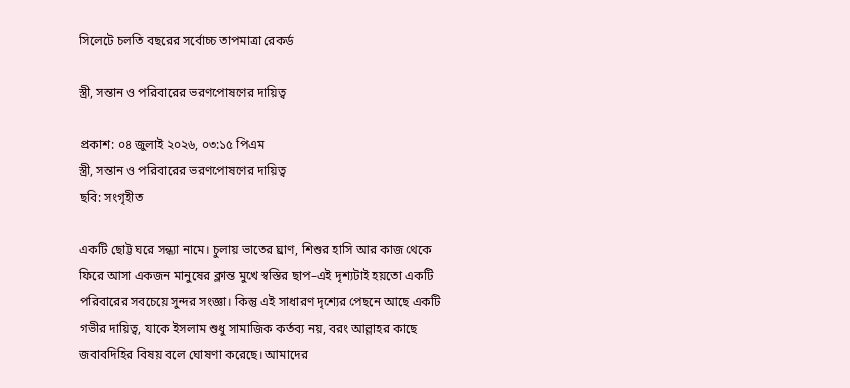সিলেটে চলতি বছরের সর্বোচ্চ তাপমাত্রা রেকর্ড

স্ত্রী, সন্তান ও পরিবারের ভরণপোষণের দায়িত্ব

প্রকাশ: ০৪ জুলাই ২০২৬, ০৩:১৫ পিএম
স্ত্রী, সন্তান ও পরিবারের ভরণপোষণের দায়িত্ব
ছবি: সংগৃহীত

একটি ছোট্ট ঘরে সন্ধ্যা নামে। চুলায় ভাতের ঘ্রাণ, শিশুর হাসি আর কাজ থেকে ফিরে আসা একজন মানুষের ক্লান্ত মুখে স্বস্তির ছাপ–এই দৃশ্যটাই হয়তো একটি পরিবারের সবচেয়ে সুন্দর সংজ্ঞা। কিন্তু এই সাধারণ দৃশ্যের পেছনে আছে একটি গভীর দায়িত্ব, যাকে ইসলাম শুধু সামাজিক কর্তব্য নয়, বরং আল্লাহর কাছে জবাবদিহির বিষয় বলে ঘোষণা করেছে। আমাদের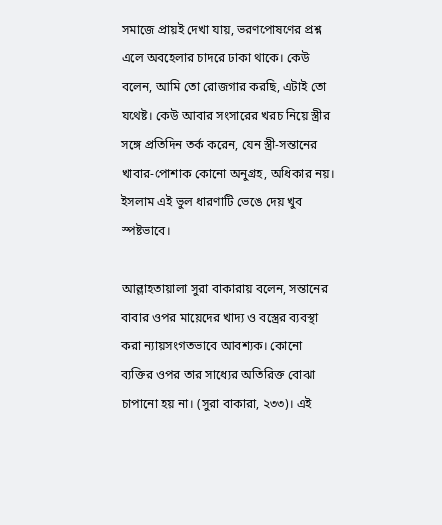সমাজে প্রায়ই দেখা যায়, ভরণপোষণের প্রশ্ন এলে অবহেলার চাদরে ঢাকা থাকে। কেউ বলেন, আমি তো রোজগার করছি, এটাই তো যথেষ্ট। কেউ আবার সংসারের খরচ নিয়ে স্ত্রীর সঙ্গে প্রতিদিন তর্ক করেন, যেন স্ত্রী-সন্তানের খাবার-পোশাক কোনো অনুগ্রহ, অধিকার নয়। ইসলাম এই ভুল ধারণাটি ভেঙে দেয় খুব স্পষ্টভাবে।

আল্লাহতায়ালা সুরা বাকারায় বলেন, সন্তানের বাবার ওপর মায়েদের খাদ্য ও বস্ত্রের ব্যবস্থা করা ন্যায়সংগতভাবে আবশ্যক। কোনো ব্যক্তির ওপর তার সাধ্যের অতিরিক্ত বোঝা চাপানো হয় না। (সুরা বাকারা, ২৩৩)। এই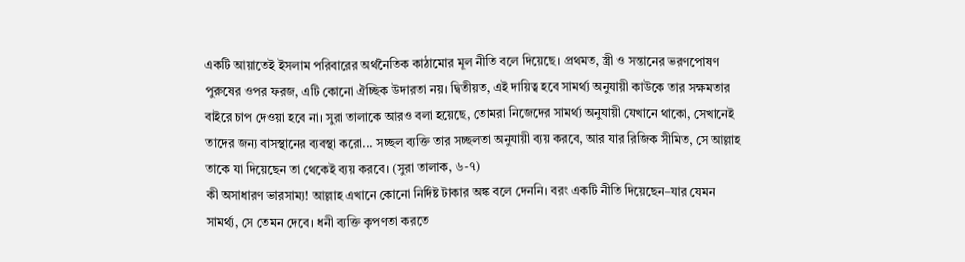একটি আয়াতেই ইসলাম পরিবারের অর্থনৈতিক কাঠামোর মূল নীতি বলে দিয়েছে। প্রথমত, স্ত্রী ও সন্তানের ভরণপোষণ পুরুষের ওপর ফরজ, এটি কোনো ঐচ্ছিক উদারতা নয়। দ্বিতীয়ত, এই দায়িত্ব হবে সামর্থ্য অনুযায়ী কাউকে তার সক্ষমতার বাইরে চাপ দেওয়া হবে না। সুরা তালাকে আরও বলা হয়েছে, তোমরা নিজেদের সামর্থ্য অনুযায়ী যেখানে থাকো, সেখানেই তাদের জন্য বাসস্থানের ব্যবস্থা করো... সচ্ছল ব্যক্তি তার সচ্ছলতা অনুযায়ী ব্যয় করবে, আর যার রিজিক সীমিত, সে আল্লাহ তাকে যা দিয়েছেন তা থেকেই ব্যয় করবে। (সুরা তালাক, ৬-৭)
কী অসাধারণ ভারসাম্য! আল্লাহ এখানে কোনো নির্দিষ্ট টাকার অঙ্ক বলে দেননি। বরং একটি নীতি দিয়েছেন–যার যেমন সামর্থ্য, সে তেমন দেবে। ধনী ব্যক্তি কৃপণতা করতে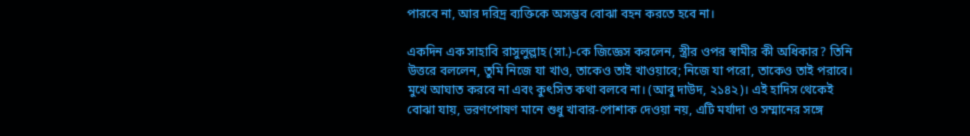পারবে না, আর দরিদ্র ব্যক্তিকে অসম্ভব বোঝা বহন করতে হবে না।

একদিন এক সাহাবি রাসুলুল্লাহ (সা.)-কে জিজ্ঞেস করলেন, স্ত্রীর ওপর স্বামীর কী অধিকার? তিনি উত্তরে বললেন, তুমি নিজে যা খাও, তাকেও তাই খাওয়াবে; নিজে যা পরো, তাকেও তাই পরাবে। মুখে আঘাত করবে না এবং কুৎসিত কথা বলবে না। (আবু দাউদ, ২১৪২)। এই হাদিস থেকেই বোঝা যায়, ভরণপোষণ মানে শুধু খাবার-পোশাক দেওয়া নয়, এটি মর্যাদা ও সম্মানের সঙ্গে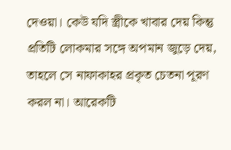দেওয়া। কেউ যদি স্ত্রীকে খাবার দেয় কিন্তু প্রতিটি লোকমার সঙ্গে অপমান জুড়ে দেয়, তাহলে সে নাফাকাহর প্রকৃত চেতনা পূরণ করল না। আরেকটি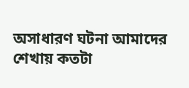অসাধারণ ঘটনা আমাদের শেখায় কতটা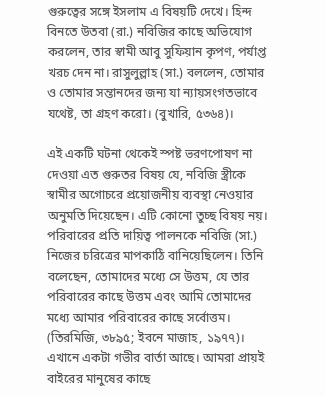গুরুত্বের সঙ্গে ইসলাম এ বিষয়টি দেখে। হিন্দ বিনতে উতবা (রা.) নবিজির কাছে অভিযোগ করলেন, তার স্বামী আবু সুফিয়ান কৃপণ, পর্যাপ্ত খরচ দেন না। রাসুলুল্লাহ (সা.) বললেন, তোমার ও তোমার সন্তানদের জন্য যা ন্যায়সংগতভাবে যথেষ্ট, তা গ্রহণ করো। (বুখারি, ৫৩৬৪)।

এই একটি ঘটনা থেকেই স্পষ্ট ভরণপোষণ না দেওয়া এত গুরুতর বিষয় যে, নবিজি স্ত্রীকে স্বামীর অগোচরে প্রয়োজনীয় ব্যবস্থা নেওয়ার অনুমতি দিয়েছেন। এটি কোনো তুচ্ছ বিষয় নয়। পরিবারের প্রতি দায়িত্ব পালনকে নবিজি (সা.) নিজের চরিত্রের মাপকাঠি বানিয়েছিলেন। তিনি বলেছেন, তোমাদের মধ্যে সে উত্তম, যে তার পরিবারের কাছে উত্তম এবং আমি তোমাদের মধ্যে আমার পরিবারের কাছে সর্বোত্তম। (তিরমিজি, ৩৮৯৫; ইবনে মাজাহ, ১৯৭৭)। এখানে একটা গভীর বার্তা আছে। আমরা প্রায়ই বাইরের মানুষের কাছে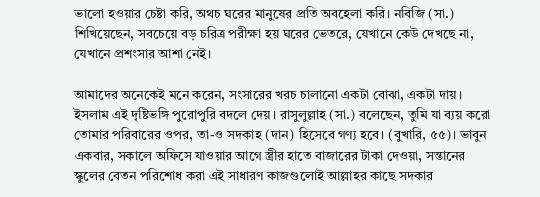ভালো হওয়ার চেষ্টা করি, অথচ ঘরের মানুষের প্রতি অবহেলা করি। নবিজি (সা.) শিখিয়েছেন, সবচেয়ে বড় চরিত্র পরীক্ষা হয় ঘরের ভেতরে, যেখানে কেউ দেখছে না, যেখানে প্রশংসার আশা নেই।

আমাদের অনেকেই মনে করেন, সংসারের খরচ চালানো একটা বোঝা, একটা দায়। ইসলাম এই দৃষ্টিভঙ্গি পুরোপুরি বদলে দেয়। রাসুলুল্লাহ (সা.) বলেছেন, তুমি যা ব্যয় করো তোমার পরিবারের ওপর, তা-ও সদকাহ (দান) হিসেবে গণ্য হবে। (বুখারি, ৫৫)। ভাবুন একবার, সকালে অফিসে যাওয়ার আগে স্ত্রীর হাতে বাজারের টাকা দেওয়া, সন্তানের স্কুলের বেতন পরিশোধ করা এই সাধারণ কাজগুলোই আল্লাহর কাছে সদকার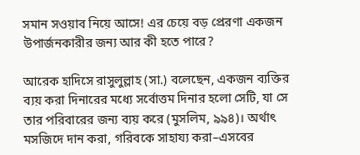সমান সওয়াব নিয়ে আসে! এর চেয়ে বড় প্রেরণা একজন উপার্জনকারীর জন্য আর কী হতে পারে?

আরেক হাদিসে রাসুলুল্লাহ (সা.) বলেছেন, একজন ব্যক্তির ব্যয় করা দিনারের মধ্যে সর্বোত্তম দিনার হলো সেটি, যা সে তার পরিবারের জন্য ব্যয় করে (মুসলিম, ৯৯৪)। অর্থাৎ মসজিদে দান করা, গরিবকে সাহায্য করা–এসবের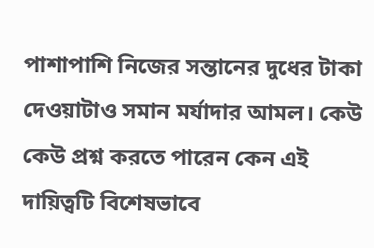পাশাপাশি নিজের সন্তানের দুধের টাকা দেওয়াটাও সমান মর্যাদার আমল। কেউ কেউ প্রশ্ন করতে পারেন কেন এই দায়িত্বটি বিশেষভাবে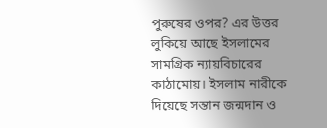পুরুষের ওপর? এর উত্তর লুকিয়ে আছে ইসলামের সামগ্রিক ন্যায়বিচারের কাঠামোয়। ইসলাম নারীকে দিয়েছে সন্তান জন্মদান ও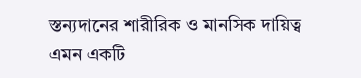স্তন্যদানের শারীরিক ও মানসিক দায়িত্ব এমন একটি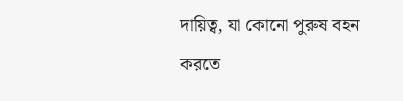দায়িত্ব, যা কোনো পুরুষ বহন করতে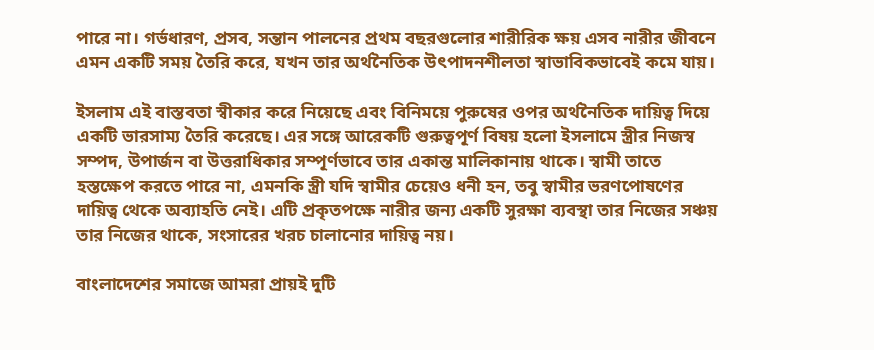পারে না। গর্ভধারণ, প্রসব, সন্তান পালনের প্রথম বছরগুলোর শারীরিক ক্ষয় এসব নারীর জীবনে এমন একটি সময় তৈরি করে, যখন তার অর্থনৈতিক উৎপাদনশীলতা স্বাভাবিকভাবেই কমে যায়।

ইসলাম এই বাস্তবতা স্বীকার করে নিয়েছে এবং বিনিময়ে পুরুষের ওপর অর্থনৈতিক দায়িত্ব দিয়ে একটি ভারসাম্য তৈরি করেছে। এর সঙ্গে আরেকটি গুরুত্বপূর্ণ বিষয় হলো ইসলামে স্ত্রীর নিজস্ব সম্পদ, উপার্জন বা উত্তরাধিকার সম্পূর্ণভাবে তার একান্ত মালিকানায় থাকে। স্বামী তাতে হস্তক্ষেপ করতে পারে না, এমনকি স্ত্রী যদি স্বামীর চেয়েও ধনী হন, তবু স্বামীর ভরণপোষণের দায়িত্ব থেকে অব্যাহতি নেই। এটি প্রকৃতপক্ষে নারীর জন্য একটি সুরক্ষা ব্যবস্থা তার নিজের সঞ্চয় তার নিজের থাকে, সংসারের খরচ চালানোর দায়িত্ব নয়।

বাংলাদেশের সমাজে আমরা প্রায়ই দুটি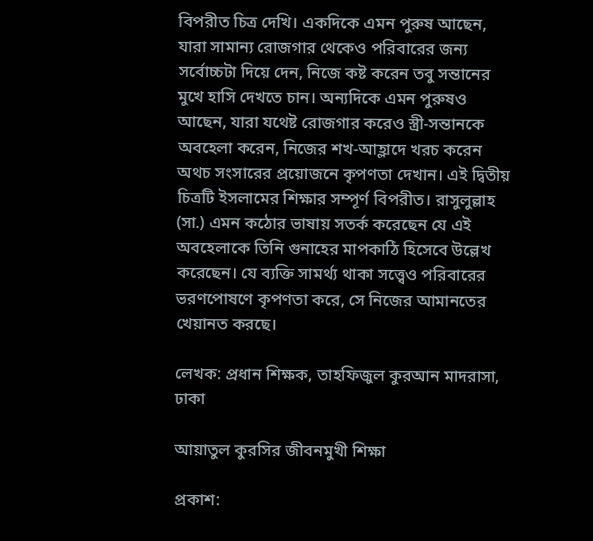বিপরীত চিত্র দেখি। একদিকে এমন পুরুষ আছেন, যারা সামান্য রোজগার থেকেও পরিবারের জন্য সর্বোচ্চটা দিয়ে দেন, নিজে কষ্ট করেন তবু সন্তানের মুখে হাসি দেখতে চান। অন্যদিকে এমন পুরুষও আছেন, যারা যথেষ্ট রোজগার করেও স্ত্রী-সন্তানকে অবহেলা করেন, নিজের শখ-আহ্লাদে খরচ করেন অথচ সংসারের প্রয়োজনে কৃপণতা দেখান। এই দ্বিতীয় চিত্রটি ইসলামের শিক্ষার সম্পূর্ণ বিপরীত। রাসুলুল্লাহ (সা.) এমন কঠোর ভাষায় সতর্ক করেছেন যে এই অবহেলাকে তিনি গুনাহের মাপকাঠি হিসেবে উল্লেখ করেছেন। যে ব্যক্তি সামর্থ্য থাকা সত্ত্বেও পরিবারের ভরণপোষণে কৃপণতা করে, সে নিজের আমানতের খেয়ানত করছে।

লেখক: প্রধান শিক্ষক, তাহফিজুল কুরআন মাদরাসা, ঢাকা

আয়াতুল কুরসির জীবনমুখী শিক্ষা

প্রকাশ: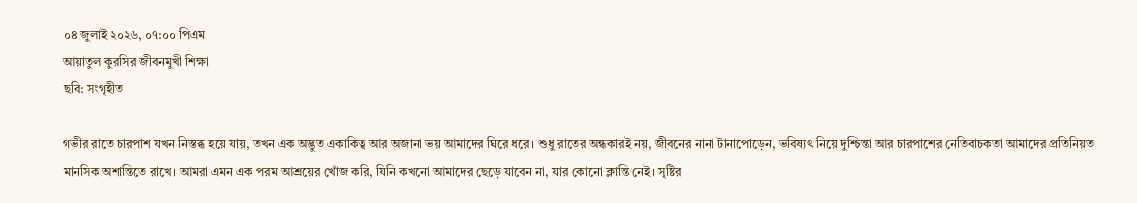০৪ জুলাই ২০২৬, ০৭:০০ পিএম
আয়াতুল কুরসির জীবনমুখী শিক্ষা
ছবি: সংগৃহীত

গভীর রাতে চারপাশ যখন নিস্তব্ধ হয়ে যায়, তখন এক অদ্ভুত একাকিত্ব আর অজানা ভয় আমাদের ঘিরে ধরে। শুধু রাতের অন্ধকারই নয়, জীবনের নানা টানাপোড়েন, ভবিষ্যৎ নিয়ে দুশ্চিন্তা আর চারপাশের নেতিবাচকতা আমাদের প্রতিনিয়ত মানসিক অশান্তিতে রাখে। আমরা এমন এক পরম আশ্রয়ের খোঁজ করি, যিনি কখনো আমাদের ছেড়ে যাবেন না, যার কোনো ক্লান্তি নেই। সৃষ্টির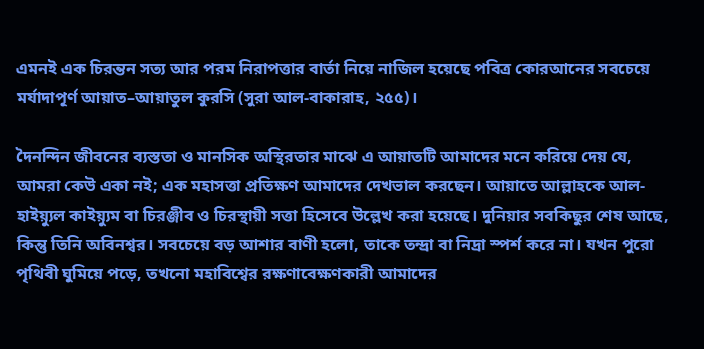এমনই এক চিরন্তন সত্য আর পরম নিরাপত্তার বার্তা নিয়ে নাজিল হয়েছে পবিত্র কোরআনের সবচেয়ে মর্যাদাপূর্ণ আয়াত–আয়াতুল কুরসি (সুরা আল-বাকারাহ, ২৫৫)।

দৈনন্দিন জীবনের ব্যস্ততা ও মানসিক অস্থিরতার মাঝে এ আয়াতটি আমাদের মনে করিয়ে দেয় যে, আমরা কেউ একা নই; এক মহাসত্তা প্রতিক্ষণ আমাদের দেখভাল করছেন। আয়াতে আল্লাহকে আল-হাইয়্যুল কাইয়্যুম বা চিরঞ্জীব ও চিরস্থায়ী সত্তা হিসেবে উল্লেখ করা হয়েছে। দুনিয়ার সবকিছুর শেষ আছে, কিন্তু তিনি অবিনশ্বর। সবচেয়ে বড় আশার বাণী হলো, তাকে তন্দ্রা বা নিদ্রা স্পর্শ করে না। যখন পুরো পৃথিবী ঘুমিয়ে পড়ে, তখনো মহাবিশ্বের রক্ষণাবেক্ষণকারী আমাদের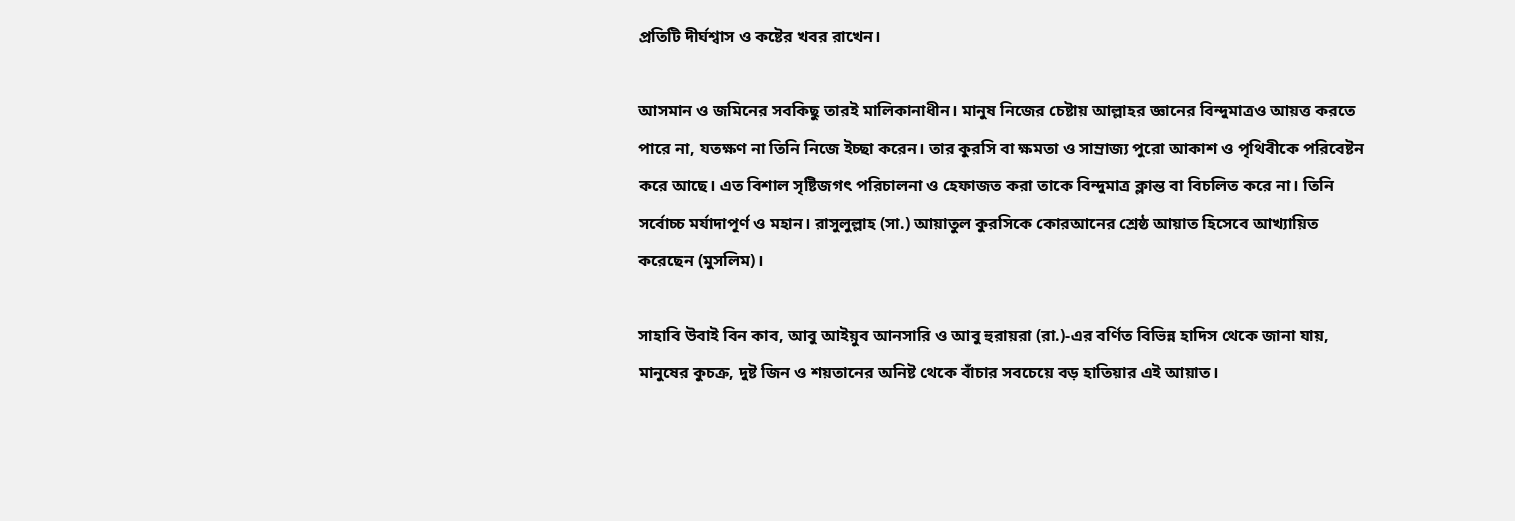প্রতিটি দীর্ঘশ্বাস ও কষ্টের খবর রাখেন।

আসমান ও জমিনের সবকিছু তারই মালিকানাধীন। মানুষ নিজের চেষ্টায় আল্লাহর জ্ঞানের বিন্দুমাত্রও আয়ত্ত করতে পারে না, যতক্ষণ না তিনি নিজে ইচ্ছা করেন। তার কুরসি বা ক্ষমতা ও সাম্রাজ্য পুরো আকাশ ও পৃথিবীকে পরিবেষ্টন করে আছে। এত বিশাল সৃষ্টিজগৎ পরিচালনা ও হেফাজত করা তাকে বিন্দুমাত্র ক্লান্ত বা বিচলিত করে না। তিনি সর্বোচ্চ মর্যাদাপূর্ণ ও মহান। রাসুলুল্লাহ (সা.) আয়াতুল কুরসিকে কোরআনের শ্রেষ্ঠ আয়াত হিসেবে আখ্যায়িত করেছেন (মুসলিম)।

সাহাবি উবাই বিন কাব, আবু আইয়ুব আনসারি ও আবু হুরায়রা (রা.)-এর বর্ণিত বিভিন্ন হাদিস থেকে জানা যায়, মানুষের কুচক্র, দুষ্ট জিন ও শয়তানের অনিষ্ট থেকে বাঁচার সবচেয়ে বড় হাতিয়ার এই আয়াত।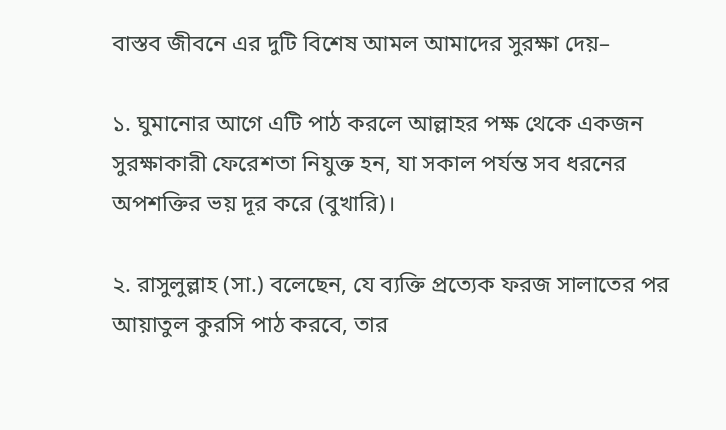বাস্তব জীবনে এর দুটি বিশেষ আমল আমাদের সুরক্ষা দেয়–

১. ঘুমানোর আগে এটি পাঠ করলে আল্লাহর পক্ষ থেকে একজন সুরক্ষাকারী ফেরেশতা নিযুক্ত হন, যা সকাল পর্যন্ত সব ধরনের অপশক্তির ভয় দূর করে (বুখারি)।

২. রাসুলুল্লাহ (সা.) বলেছেন, যে ব্যক্তি প্রত্যেক ফরজ সালাতের পর আয়াতুল কুরসি পাঠ করবে, তার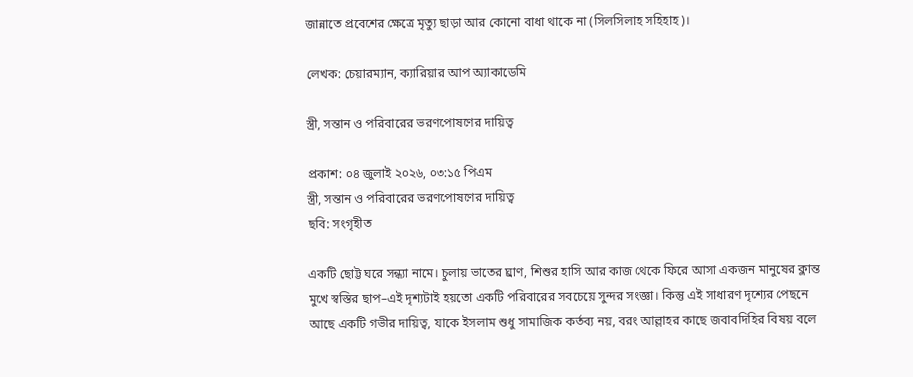জান্নাতে প্রবেশের ক্ষেত্রে মৃত্যু ছাড়া আর কোনো বাধা থাকে না (সিলসিলাহ সহিহাহ)।

লেখক: চেয়ারম্যান, ক্যারিয়ার আপ অ্যাকাডেমি

স্ত্রী, সন্তান ও পরিবারের ভরণপোষণের দায়িত্ব

প্রকাশ: ০৪ জুলাই ২০২৬, ০৩:১৫ পিএম
স্ত্রী, সন্তান ও পরিবারের ভরণপোষণের দায়িত্ব
ছবি: সংগৃহীত

একটি ছোট্ট ঘরে সন্ধ্যা নামে। চুলায় ভাতের ঘ্রাণ, শিশুর হাসি আর কাজ থেকে ফিরে আসা একজন মানুষের ক্লান্ত মুখে স্বস্তির ছাপ–এই দৃশ্যটাই হয়তো একটি পরিবারের সবচেয়ে সুন্দর সংজ্ঞা। কিন্তু এই সাধারণ দৃশ্যের পেছনে আছে একটি গভীর দায়িত্ব, যাকে ইসলাম শুধু সামাজিক কর্তব্য নয়, বরং আল্লাহর কাছে জবাবদিহির বিষয় বলে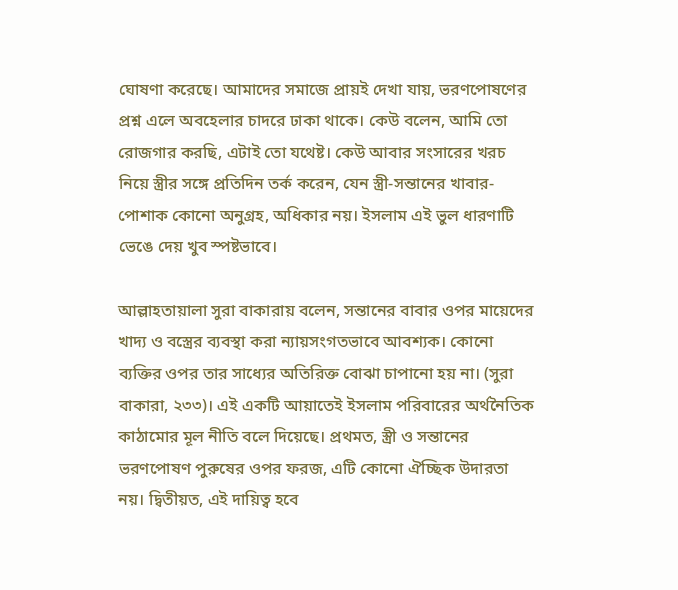ঘোষণা করেছে। আমাদের সমাজে প্রায়ই দেখা যায়, ভরণপোষণের প্রশ্ন এলে অবহেলার চাদরে ঢাকা থাকে। কেউ বলেন, আমি তো রোজগার করছি, এটাই তো যথেষ্ট। কেউ আবার সংসারের খরচ নিয়ে স্ত্রীর সঙ্গে প্রতিদিন তর্ক করেন, যেন স্ত্রী-সন্তানের খাবার-পোশাক কোনো অনুগ্রহ, অধিকার নয়। ইসলাম এই ভুল ধারণাটি ভেঙে দেয় খুব স্পষ্টভাবে।

আল্লাহতায়ালা সুরা বাকারায় বলেন, সন্তানের বাবার ওপর মায়েদের খাদ্য ও বস্ত্রের ব্যবস্থা করা ন্যায়সংগতভাবে আবশ্যক। কোনো ব্যক্তির ওপর তার সাধ্যের অতিরিক্ত বোঝা চাপানো হয় না। (সুরা বাকারা, ২৩৩)। এই একটি আয়াতেই ইসলাম পরিবারের অর্থনৈতিক কাঠামোর মূল নীতি বলে দিয়েছে। প্রথমত, স্ত্রী ও সন্তানের ভরণপোষণ পুরুষের ওপর ফরজ, এটি কোনো ঐচ্ছিক উদারতা নয়। দ্বিতীয়ত, এই দায়িত্ব হবে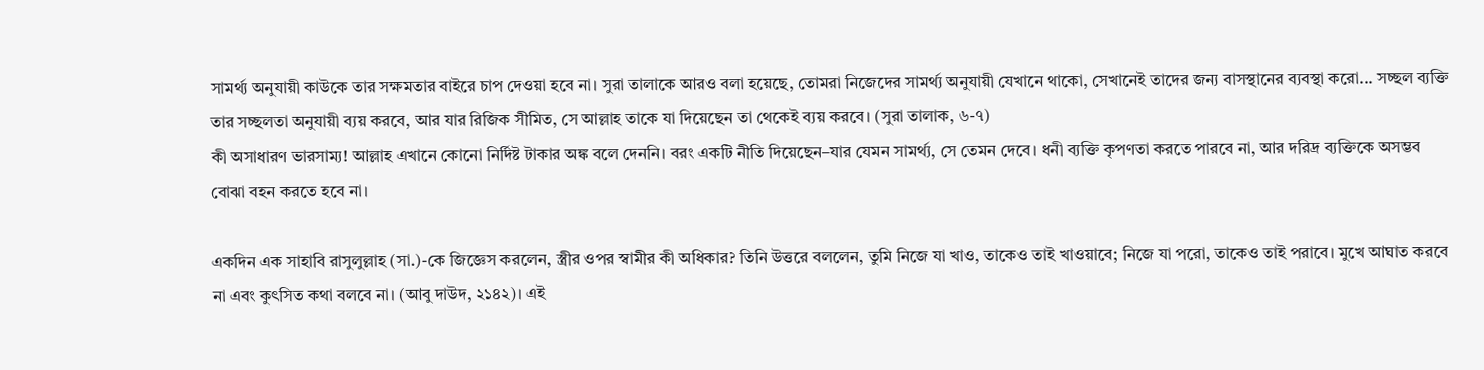সামর্থ্য অনুযায়ী কাউকে তার সক্ষমতার বাইরে চাপ দেওয়া হবে না। সুরা তালাকে আরও বলা হয়েছে, তোমরা নিজেদের সামর্থ্য অনুযায়ী যেখানে থাকো, সেখানেই তাদের জন্য বাসস্থানের ব্যবস্থা করো... সচ্ছল ব্যক্তি তার সচ্ছলতা অনুযায়ী ব্যয় করবে, আর যার রিজিক সীমিত, সে আল্লাহ তাকে যা দিয়েছেন তা থেকেই ব্যয় করবে। (সুরা তালাক, ৬-৭)
কী অসাধারণ ভারসাম্য! আল্লাহ এখানে কোনো নির্দিষ্ট টাকার অঙ্ক বলে দেননি। বরং একটি নীতি দিয়েছেন–যার যেমন সামর্থ্য, সে তেমন দেবে। ধনী ব্যক্তি কৃপণতা করতে পারবে না, আর দরিদ্র ব্যক্তিকে অসম্ভব বোঝা বহন করতে হবে না।

একদিন এক সাহাবি রাসুলুল্লাহ (সা.)-কে জিজ্ঞেস করলেন, স্ত্রীর ওপর স্বামীর কী অধিকার? তিনি উত্তরে বললেন, তুমি নিজে যা খাও, তাকেও তাই খাওয়াবে; নিজে যা পরো, তাকেও তাই পরাবে। মুখে আঘাত করবে না এবং কুৎসিত কথা বলবে না। (আবু দাউদ, ২১৪২)। এই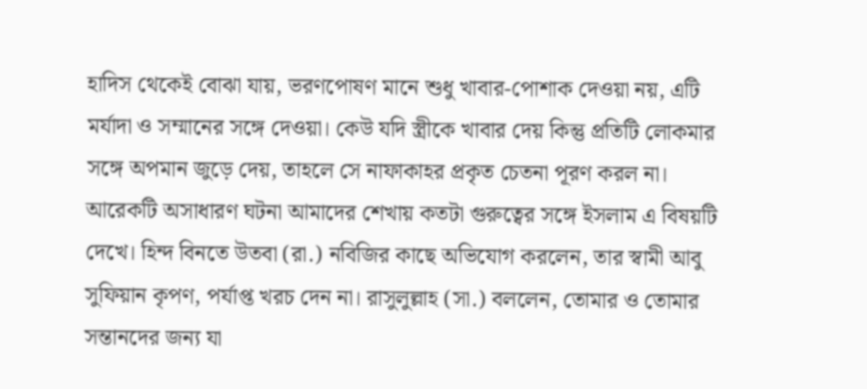হাদিস থেকেই বোঝা যায়, ভরণপোষণ মানে শুধু খাবার-পোশাক দেওয়া নয়, এটি মর্যাদা ও সম্মানের সঙ্গে দেওয়া। কেউ যদি স্ত্রীকে খাবার দেয় কিন্তু প্রতিটি লোকমার সঙ্গে অপমান জুড়ে দেয়, তাহলে সে নাফাকাহর প্রকৃত চেতনা পূরণ করল না। আরেকটি অসাধারণ ঘটনা আমাদের শেখায় কতটা গুরুত্বের সঙ্গে ইসলাম এ বিষয়টি দেখে। হিন্দ বিনতে উতবা (রা.) নবিজির কাছে অভিযোগ করলেন, তার স্বামী আবু সুফিয়ান কৃপণ, পর্যাপ্ত খরচ দেন না। রাসুলুল্লাহ (সা.) বললেন, তোমার ও তোমার সন্তানদের জন্য যা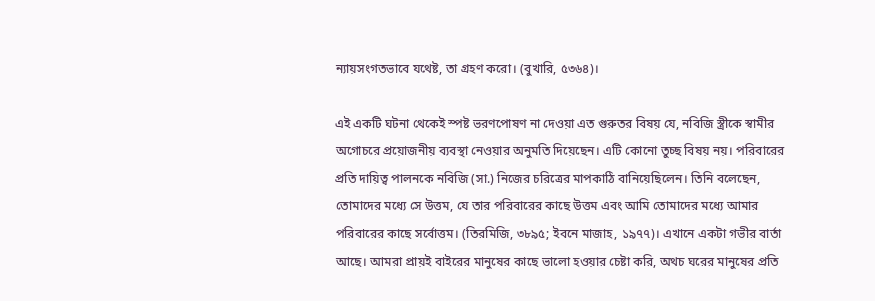ন্যায়সংগতভাবে যথেষ্ট, তা গ্রহণ করো। (বুখারি, ৫৩৬৪)।

এই একটি ঘটনা থেকেই স্পষ্ট ভরণপোষণ না দেওয়া এত গুরুতর বিষয় যে, নবিজি স্ত্রীকে স্বামীর অগোচরে প্রয়োজনীয় ব্যবস্থা নেওয়ার অনুমতি দিয়েছেন। এটি কোনো তুচ্ছ বিষয় নয়। পরিবারের প্রতি দায়িত্ব পালনকে নবিজি (সা.) নিজের চরিত্রের মাপকাঠি বানিয়েছিলেন। তিনি বলেছেন, তোমাদের মধ্যে সে উত্তম, যে তার পরিবারের কাছে উত্তম এবং আমি তোমাদের মধ্যে আমার পরিবারের কাছে সর্বোত্তম। (তিরমিজি, ৩৮৯৫; ইবনে মাজাহ, ১৯৭৭)। এখানে একটা গভীর বার্তা আছে। আমরা প্রায়ই বাইরের মানুষের কাছে ভালো হওয়ার চেষ্টা করি, অথচ ঘরের মানুষের প্রতি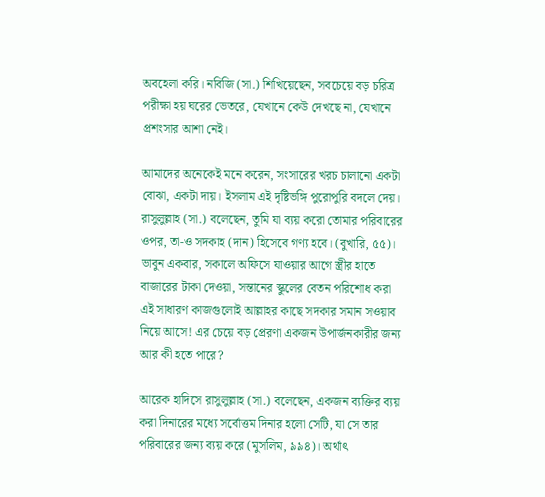অবহেলা করি। নবিজি (সা.) শিখিয়েছেন, সবচেয়ে বড় চরিত্র পরীক্ষা হয় ঘরের ভেতরে, যেখানে কেউ দেখছে না, যেখানে প্রশংসার আশা নেই।

আমাদের অনেকেই মনে করেন, সংসারের খরচ চালানো একটা বোঝা, একটা দায়। ইসলাম এই দৃষ্টিভঙ্গি পুরোপুরি বদলে দেয়। রাসুলুল্লাহ (সা.) বলেছেন, তুমি যা ব্যয় করো তোমার পরিবারের ওপর, তা-ও সদকাহ (দান) হিসেবে গণ্য হবে। (বুখারি, ৫৫)। ভাবুন একবার, সকালে অফিসে যাওয়ার আগে স্ত্রীর হাতে বাজারের টাকা দেওয়া, সন্তানের স্কুলের বেতন পরিশোধ করা এই সাধারণ কাজগুলোই আল্লাহর কাছে সদকার সমান সওয়াব নিয়ে আসে! এর চেয়ে বড় প্রেরণা একজন উপার্জনকারীর জন্য আর কী হতে পারে?

আরেক হাদিসে রাসুলুল্লাহ (সা.) বলেছেন, একজন ব্যক্তির ব্যয় করা দিনারের মধ্যে সর্বোত্তম দিনার হলো সেটি, যা সে তার পরিবারের জন্য ব্যয় করে (মুসলিম, ৯৯৪)। অর্থাৎ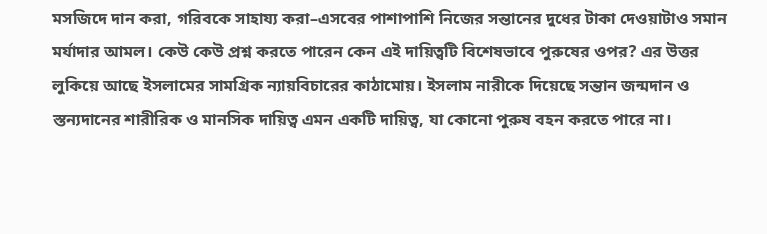মসজিদে দান করা, গরিবকে সাহায্য করা–এসবের পাশাপাশি নিজের সন্তানের দুধের টাকা দেওয়াটাও সমান মর্যাদার আমল। কেউ কেউ প্রশ্ন করতে পারেন কেন এই দায়িত্বটি বিশেষভাবে পুরুষের ওপর? এর উত্তর লুকিয়ে আছে ইসলামের সামগ্রিক ন্যায়বিচারের কাঠামোয়। ইসলাম নারীকে দিয়েছে সন্তান জন্মদান ও স্তন্যদানের শারীরিক ও মানসিক দায়িত্ব এমন একটি দায়িত্ব, যা কোনো পুরুষ বহন করতে পারে না।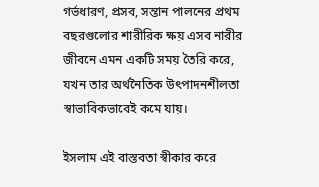গর্ভধারণ, প্রসব, সন্তান পালনের প্রথম বছরগুলোর শারীরিক ক্ষয় এসব নারীর জীবনে এমন একটি সময় তৈরি করে, যখন তার অর্থনৈতিক উৎপাদনশীলতা স্বাভাবিকভাবেই কমে যায়।

ইসলাম এই বাস্তবতা স্বীকার করে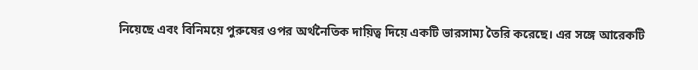নিয়েছে এবং বিনিময়ে পুরুষের ওপর অর্থনৈতিক দায়িত্ব দিয়ে একটি ভারসাম্য তৈরি করেছে। এর সঙ্গে আরেকটি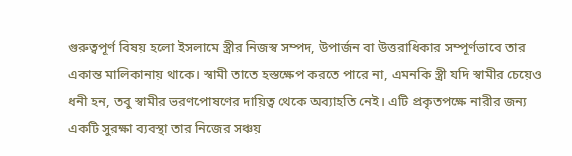গুরুত্বপূর্ণ বিষয় হলো ইসলামে স্ত্রীর নিজস্ব সম্পদ, উপার্জন বা উত্তরাধিকার সম্পূর্ণভাবে তার একান্ত মালিকানায় থাকে। স্বামী তাতে হস্তক্ষেপ করতে পারে না, এমনকি স্ত্রী যদি স্বামীর চেয়েও ধনী হন, তবু স্বামীর ভরণপোষণের দায়িত্ব থেকে অব্যাহতি নেই। এটি প্রকৃতপক্ষে নারীর জন্য একটি সুরক্ষা ব্যবস্থা তার নিজের সঞ্চয়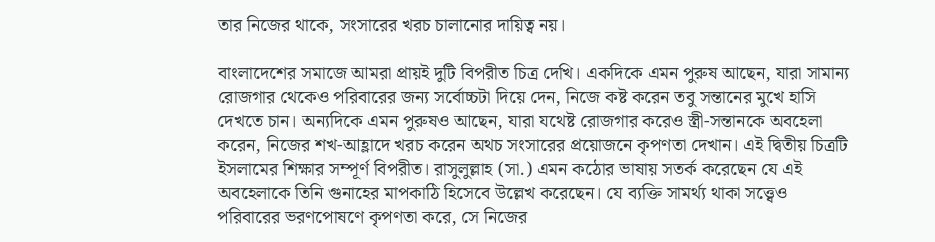তার নিজের থাকে, সংসারের খরচ চালানোর দায়িত্ব নয়।

বাংলাদেশের সমাজে আমরা প্রায়ই দুটি বিপরীত চিত্র দেখি। একদিকে এমন পুরুষ আছেন, যারা সামান্য রোজগার থেকেও পরিবারের জন্য সর্বোচ্চটা দিয়ে দেন, নিজে কষ্ট করেন তবু সন্তানের মুখে হাসি দেখতে চান। অন্যদিকে এমন পুরুষও আছেন, যারা যথেষ্ট রোজগার করেও স্ত্রী-সন্তানকে অবহেলা করেন, নিজের শখ-আহ্লাদে খরচ করেন অথচ সংসারের প্রয়োজনে কৃপণতা দেখান। এই দ্বিতীয় চিত্রটি ইসলামের শিক্ষার সম্পূর্ণ বিপরীত। রাসুলুল্লাহ (সা.) এমন কঠোর ভাষায় সতর্ক করেছেন যে এই অবহেলাকে তিনি গুনাহের মাপকাঠি হিসেবে উল্লেখ করেছেন। যে ব্যক্তি সামর্থ্য থাকা সত্ত্বেও পরিবারের ভরণপোষণে কৃপণতা করে, সে নিজের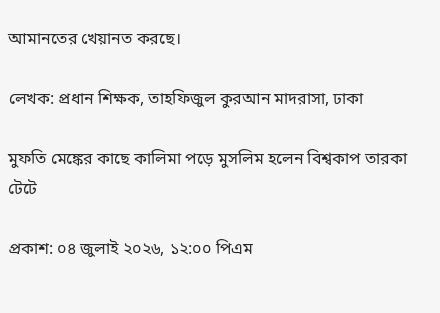আমানতের খেয়ানত করছে।

লেখক: প্রধান শিক্ষক, তাহফিজুল কুরআন মাদরাসা, ঢাকা

মুফতি মেঙ্কের কাছে কালিমা পড়ে মুসলিম হলেন বিশ্বকাপ তারকা টেটে

প্রকাশ: ০৪ জুলাই ২০২৬, ১২:০০ পিএম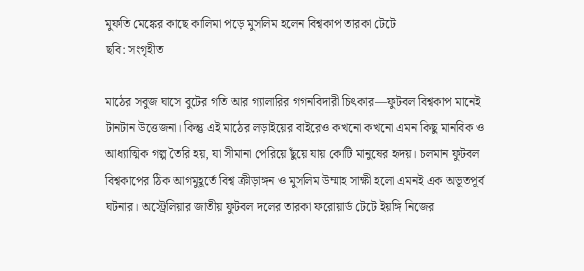মুফতি মেঙ্কের কাছে কালিমা পড়ে মুসলিম হলেন বিশ্বকাপ তারকা টেটে
ছবি: সংগৃহীত

মাঠের সবুজ ঘাসে বুটের গতি আর গ্যালারির গগনবিদারী চিৎকার—ফুটবল বিশ্বকাপ মানেই টানটান উত্তেজনা। কিন্তু এই মাঠের লড়াইয়ের বাইরেও কখনো কখনো এমন কিছু মানবিক ও আধ্যাত্মিক গল্প তৈরি হয়, যা সীমানা পেরিয়ে ছুঁয়ে যায় কোটি মানুষের হৃদয়। চলমান ফুটবল বিশ্বকাপের ঠিক আগমুহূর্তে বিশ্ব ক্রীড়াঙ্গন ও মুসলিম উম্মাহ সাক্ষী হলো এমনই এক অভূতপূর্ব ঘটনার। অস্ট্রেলিয়ার জাতীয় ফুটবল দলের তারকা ফরোয়ার্ড টেটে ইয়ঙ্গি নিজের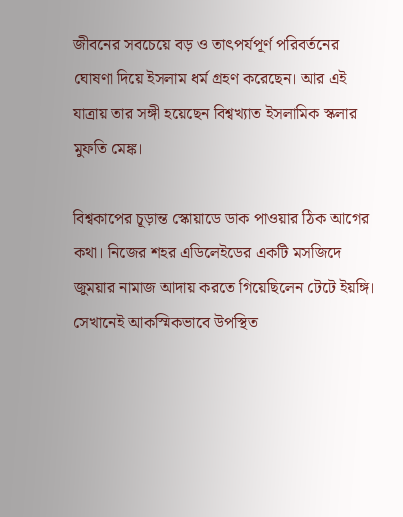জীবনের সবচেয়ে বড় ও তাৎপর্যপূর্ণ পরিবর্তনের ঘোষণা দিয়ে ইসলাম ধর্ম গ্রহণ করেছেন। আর এই যাত্রায় তার সঙ্গী হয়েছেন বিশ্বখ্যাত ইসলামিক স্কলার মুফতি মেঙ্ক।

বিশ্বকাপের চূড়ান্ত স্কোয়াডে ডাক পাওয়ার ঠিক আগের কথা। নিজের শহর এডিলেইডের একটি মসজিদে জুময়ার নামাজ আদায় করতে গিয়েছিলেন টেটে ইয়ঙ্গি। সেখানেই আকস্মিকভাবে উপস্থিত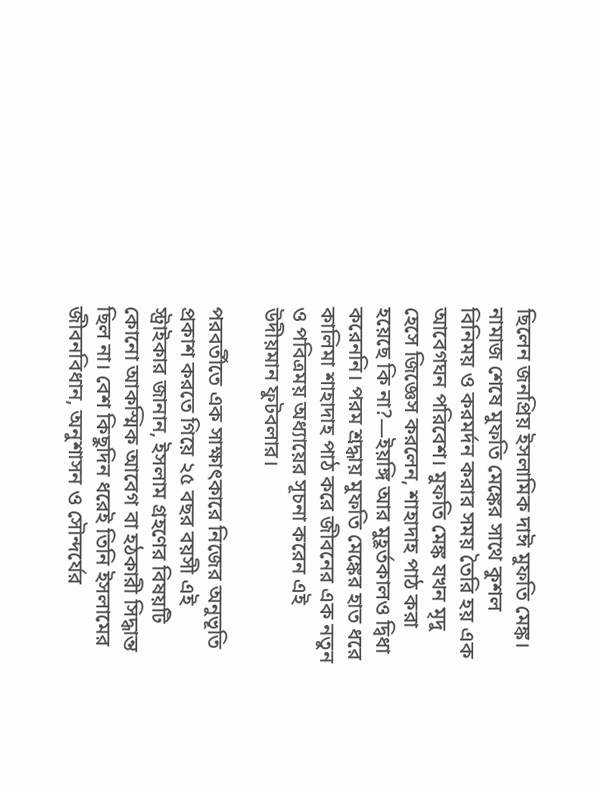ছিলেন জনপ্রিয় ইসলামিক দাঈ মুফতি মেঙ্ক। নামাজ শেষে মুফতি মেঙ্কের সাথে কুশল বিনিময় ও করমর্দন করার সময় তৈরি হয় এক আবেগঘন পরিবেশ। মুফতি মেঙ্ক যখন মৃদু হেসে জিজ্ঞেস করলেন, শাহাদাহ পাঠ করা হয়েছে কি না?—ইয়ঙ্গি আর মুহূর্তকালও দ্বিধা করেননি। পরম শ্রদ্ধায় মুফতি মেঙ্কের হাত ধরে কালিমা শাহাদাহ পাঠ করে জীবনের এক নতুন ও পবিত্রময় অধ্যায়ের সূচনা করেন এই উদীয়মান ফুটবলার।

পরবর্তীতে এক সাক্ষাৎকারে নিজের অনুভূতি প্রকাশ করতে গিয়ে ২৫ বছর বয়সী এই স্ট্রাইকার জানান, ইসলাম গ্রহণের বিষয়টি কোনো আকস্মিক আবেগ বা হঠকারী সিদ্ধান্ত ছিল না। বেশ কিছুদিন ধরেই তিনি ইসলামের জীবনবিধান, অনুশাসন ও সৌন্দর্যের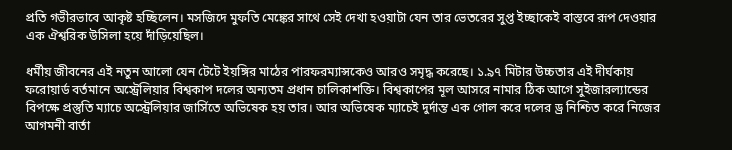প্রতি গভীরভাবে আকৃষ্ট হচ্ছিলেন। মসজিদে মুফতি মেঙ্কের সাথে সেই দেখা হওয়াটা যেন তার ভেতরের সুপ্ত ইচ্ছাকেই বাস্তবে রূপ দেওয়ার এক ঐশ্বরিক উসিলা হয়ে দাঁড়িয়েছিল।

ধর্মীয় জীবনের এই নতুন আলো যেন টেটে ইয়ঙ্গির মাঠের পারফরম্যান্সকেও আরও সমৃদ্ধ করেছে। ১.৯৭ মিটার উচ্চতার এই দীর্ঘকায় ফরোয়ার্ড বর্তমানে অস্ট্রেলিয়ার বিশ্বকাপ দলের অন্যতম প্রধান চালিকাশক্তি। বিশ্বকাপের মূল আসরে নামার ঠিক আগে সুইজারল্যান্ডের বিপক্ষে প্রস্তুতি ম্যাচে অস্ট্রেলিয়ার জার্সিতে অভিষেক হয় তার। আর অভিষেক ম্যাচেই দুর্দান্ত এক গোল করে দলের ড্র নিশ্চিত করে নিজের আগমনী বার্তা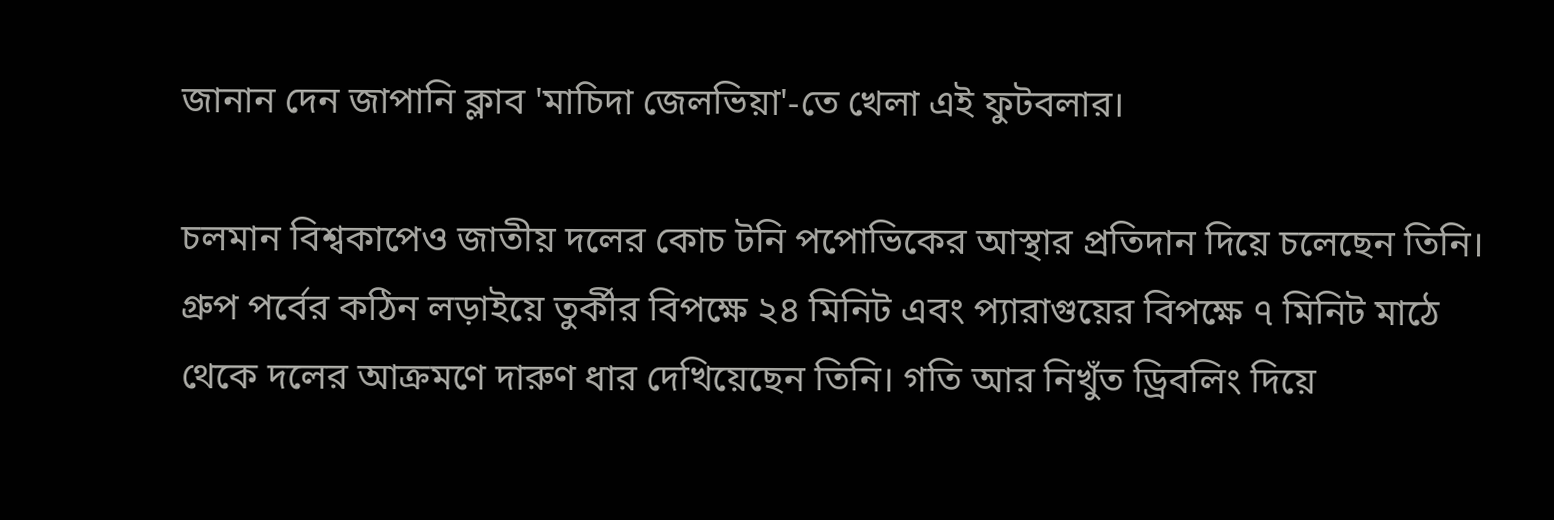জানান দেন জাপানি ক্লাব 'মাচিদা জেলভিয়া'-তে খেলা এই ফুটবলার।

চলমান বিশ্বকাপেও জাতীয় দলের কোচ টনি পপোভিকের আস্থার প্রতিদান দিয়ে চলেছেন তিনি। গ্রুপ পর্বের কঠিন লড়াইয়ে তুর্কীর বিপক্ষে ২৪ মিনিট এবং প্যারাগুয়ের বিপক্ষে ৭ মিনিট মাঠে থেকে দলের আক্রমণে দারুণ ধার দেখিয়েছেন তিনি। গতি আর নিখুঁত ড্রিবলিং দিয়ে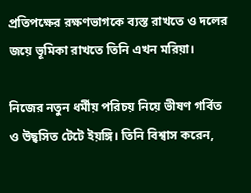প্রতিপক্ষের রক্ষণভাগকে ব্যস্ত রাখতে ও দলের জয়ে ভূমিকা রাখতে তিনি এখন মরিয়া।

নিজের নতুন ধর্মীয় পরিচয় নিয়ে ভীষণ গর্বিত ও উছ্বসিত টেটে ইয়ঙ্গি। তিনি বিশ্বাস করেন,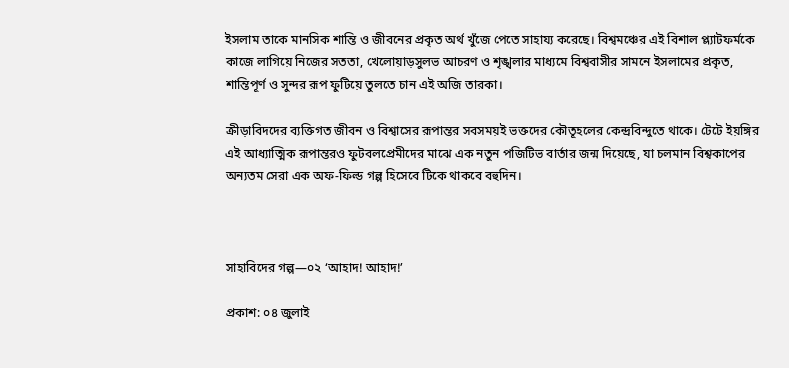ইসলাম তাকে মানসিক শান্তি ও জীবনের প্রকৃত অর্থ খুঁজে পেতে সাহায্য করেছে। বিশ্বমঞ্চের এই বিশাল প্ল্যাটফর্মকে কাজে লাগিয়ে নিজের সততা, খেলোয়াড়সুলভ আচরণ ও শৃঙ্খলার মাধ্যমে বিশ্ববাসীর সামনে ইসলামের প্রকৃত, শান্তিপূর্ণ ও সুন্দর রূপ ফুটিয়ে তুলতে চান এই অজি তারকা।

ক্রীড়াবিদদের ব্যক্তিগত জীবন ও বিশ্বাসের রূপান্তর সবসময়ই ভক্তদের কৌতূহলের কেন্দ্রবিন্দুতে থাকে। টেটে ইয়ঙ্গির এই আধ্যাত্মিক রূপান্তরও ফুটবলপ্রেমীদের মাঝে এক নতুন পজিটিভ বার্তার জন্ম দিয়েছে, যা চলমান বিশ্বকাপের অন্যতম সেরা এক অফ-ফিল্ড গল্প হিসেবে টিকে থাকবে বহুদিন।



সাহাবিদের গল্প—০২ ‘আহাদ! আহাদ!’

প্রকাশ: ০৪ জুলাই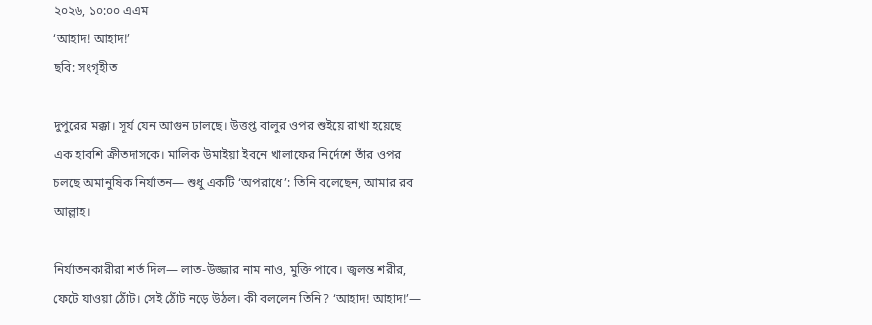২০২৬, ১০:০০ এএম
‘আহাদ! আহাদ!’
ছবি: সংগৃহীত

দুপুরের মক্কা। সূর্য যেন আগুন ঢালছে। উত্তপ্ত বালুর ওপর শুইয়ে রাখা হয়েছে এক হাবশি ক্রীতদাসকে। মালিক উমাইয়া ইবনে খালাফের নির্দেশে তাঁর ওপর চলছে অমানুষিক নির্যাতন— শুধু একটি ‘অপরাধে’: তিনি বলেছেন, আমার রব আল্লাহ।

নির্যাতনকারীরা শর্ত দিল— লাত-উজ্জার নাম নাও, মুক্তি পাবে। জ্বলন্ত শরীর, ফেটে যাওয়া ঠোঁট। সেই ঠোঁট নড়ে উঠল। কী বললেন তিনি? ‘আহাদ! আহাদ!’—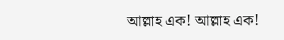আল্লাহ এক! আল্লাহ এক!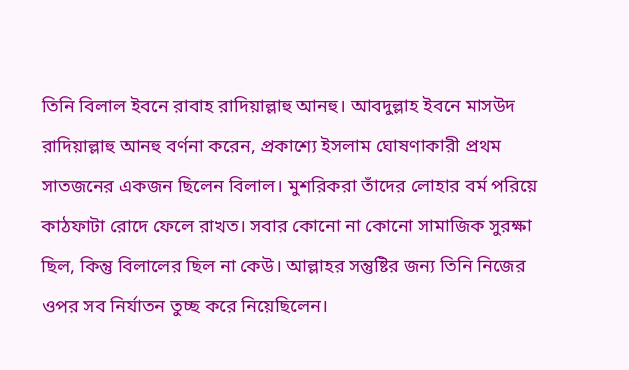তিনি বিলাল ইবনে রাবাহ রাদিয়াল্লাহু আনহু। আবদুল্লাহ ইবনে মাসউদ রাদিয়াল্লাহু আনহু বর্ণনা করেন, প্রকাশ্যে ইসলাম ঘোষণাকারী প্রথম সাতজনের একজন ছিলেন বিলাল। মুশরিকরা তাঁদের লোহার বর্ম পরিয়ে কাঠফাটা রোদে ফেলে রাখত। সবার কোনো না কোনো সামাজিক সুরক্ষা ছিল, কিন্তু বিলালের ছিল না কেউ। আল্লাহর সন্তুষ্টির জন্য তিনি নিজের ওপর সব নির্যাতন তুচ্ছ করে নিয়েছিলেন।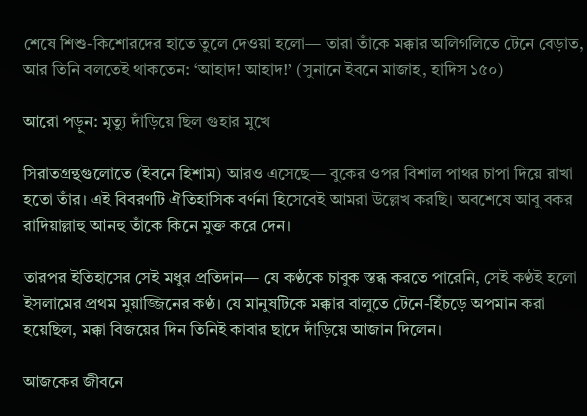শেষে শিশু-কিশোরদের হাতে তুলে দেওয়া হলো— তারা তাঁকে মক্কার অলিগলিতে টেনে বেড়াত, আর তিনি বলতেই থাকতেন: ‘আহাদ! আহাদ!’ (সুনানে ইবনে মাজাহ, হাদিস ১৫০)

আরো পড়ুন: মৃত্যু দাঁড়িয়ে ছিল গুহার মুখে

সিরাতগ্রন্থগুলোতে (ইবনে হিশাম) আরও এসেছে— বুকের ওপর বিশাল পাথর চাপা দিয়ে রাখা হতো তাঁর। এই বিবরণটি ঐতিহাসিক বর্ণনা হিসেবেই আমরা উল্লেখ করছি। অবশেষে আবু বকর রাদিয়াল্লাহু আনহু তাঁকে কিনে মুক্ত করে দেন।

তারপর ইতিহাসের সেই মধুর প্রতিদান— যে কণ্ঠকে চাবুক স্তব্ধ করতে পারেনি, সেই কণ্ঠই হলো ইসলামের প্রথম মুয়াজ্জিনের কণ্ঠ। যে মানুষটিকে মক্কার বালুতে টেনে-হিঁচড়ে অপমান করা হয়েছিল, মক্কা বিজয়ের দিন তিনিই কাবার ছাদে দাঁড়িয়ে আজান দিলেন।

আজকের জীবনে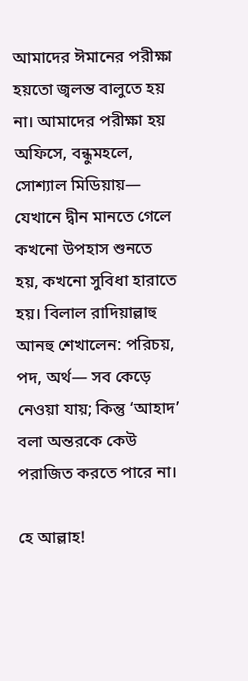আমাদের ঈমানের পরীক্ষা হয়তো জ্বলন্ত বালুতে হয় না। আমাদের পরীক্ষা হয় অফিসে, বন্ধুমহলে, সোশ্যাল মিডিয়ায়— যেখানে দ্বীন মানতে গেলে কখনো উপহাস শুনতে হয়, কখনো সুবিধা হারাতে হয়। বিলাল রাদিয়াল্লাহু আনহু শেখালেন: পরিচয়, পদ, অর্থ— সব কেড়ে নেওয়া যায়; কিন্তু ‘আহাদ’ বলা অন্তরকে কেউ পরাজিত করতে পারে না।

হে আল্লাহ!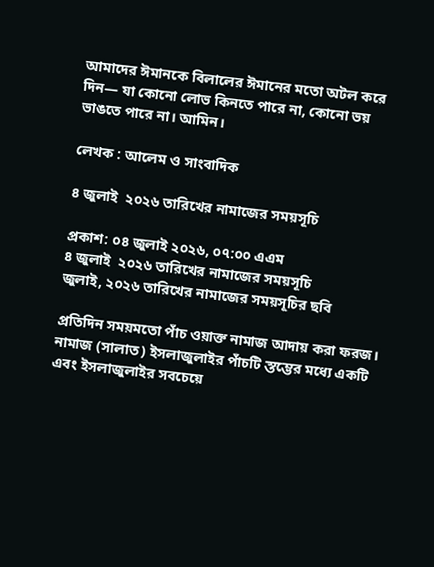আমাদের ঈমানকে বিলালের ঈমানের মতো অটল করে দিন— যা কোনো লোভ কিনতে পারে না, কোনো ভয় ভাঙতে পারে না। আমিন।

লেখক : আলেম ও সাংবাদিক

৪ জুলাই  ২০২৬ তারিখের নামাজের সময়সূচি

প্রকাশ: ০৪ জুলাই ২০২৬, ০৭:০০ এএম
৪ জুলাই  ২০২৬ তারিখের নামাজের সময়সূচি
জুলাই, ২০২৬ তারিখের নামাজের সময়সূচির ছবি

প্রতিদিন সময়মতো পাঁচ ওয়াক্ত নামাজ আদায় করা ফরজ। নামাজ (সালাত) ইসলাজুলাইর পাঁচটি স্তম্ভের মধ্যে একটি এবং ইসলাজুলাইর সবচেয়ে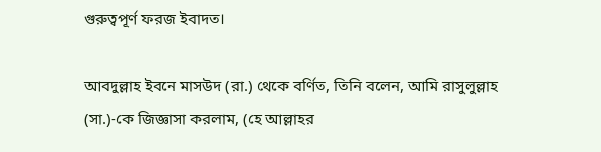গুরুত্বপূর্ণ ফরজ ইবাদত।

আবদুল্লাহ ইবনে মাসউদ (রা.) থেকে বর্ণিত, তিনি বলেন, আমি রাসুলুল্লাহ (সা.)-কে জিজ্ঞাসা করলাম, (হে আল্লাহর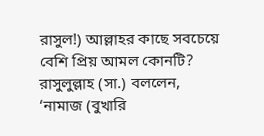রাসুল!) আল্লাহর কাছে সবচেয়ে বেশি প্রিয় আমল কোনটি? রাসুলুল্লাহ (সা.) বললেন, ‘নামাজ (বুখারি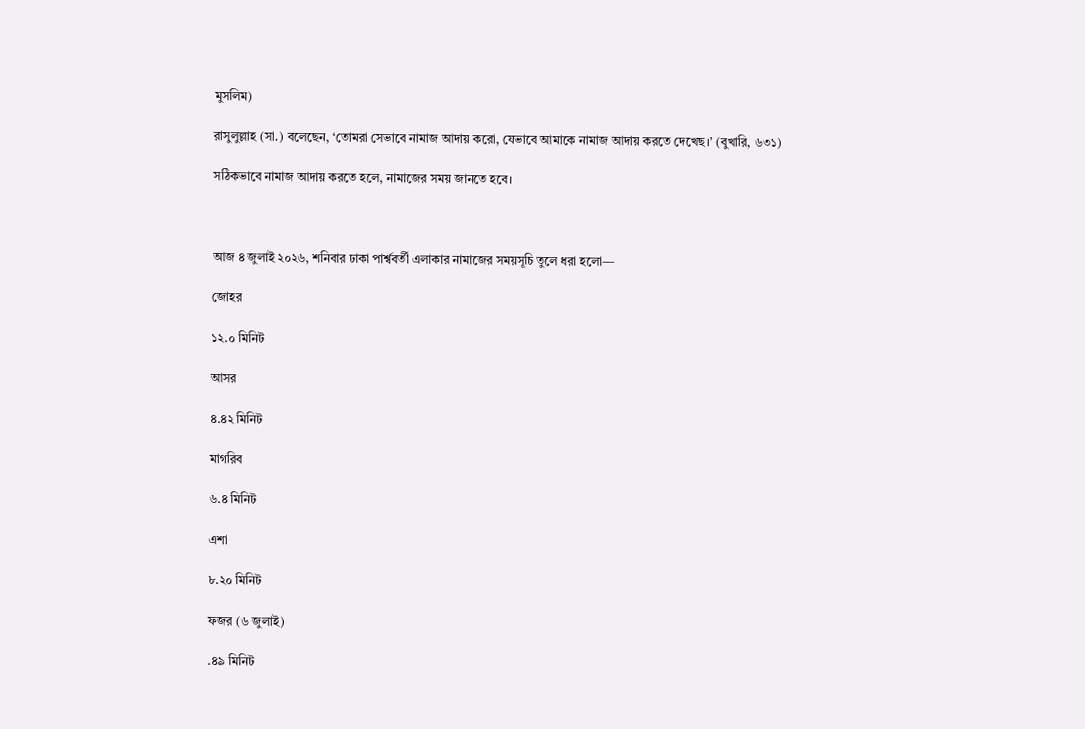মুসলিম)

রাসুলুল্লাহ (সা.) বলেছেন, ‘তোমরা সেভাবে নামাজ আদায় করো, যেভাবে আমাকে নামাজ আদায় করতে দেখেছ।’ (বুখারি, ৬৩১)

সঠিকভাবে নামাজ আদায় করতে হলে, নামাজের সময় জানতে হবে।



আজ ৪ জুলাই ২০২৬, শনিবার ঢাকা পার্শ্ববর্তী এলাকার নামাজের সময়সূচি তুলে ধরা হলো—

জোহর

১২.০ মিনিট

আসর

৪.৪২ মিনিট

মাগরিব

৬.৪ মিনিট

এশা

৮.২০ মিনিট

ফজর (৬ জুলাই)

.৪৯ মিনিট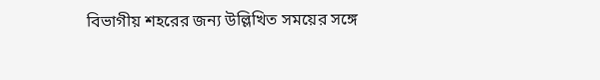বিভাগীয় শহরের জন্য উল্লিখিত সময়ের সঙ্গে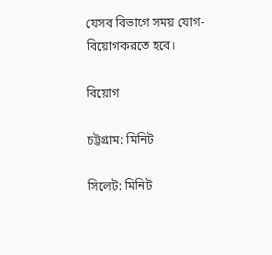যেসব বিভাগে সময় যোগ-বিয়োগকরতে হবে।

বিয়োগ

চট্টগ্রাম: মিনিট

সিলেট: মিনিট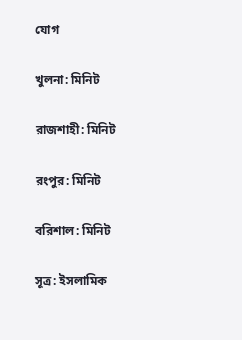যোগ

খুলনা: মিনিট

রাজশাহী: মিনিট

রংপুর: মিনিট

বরিশাল: মিনিট

সূত্র: ইসলামিক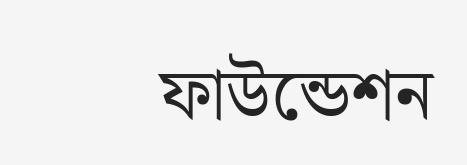ফাউন্ডেশন